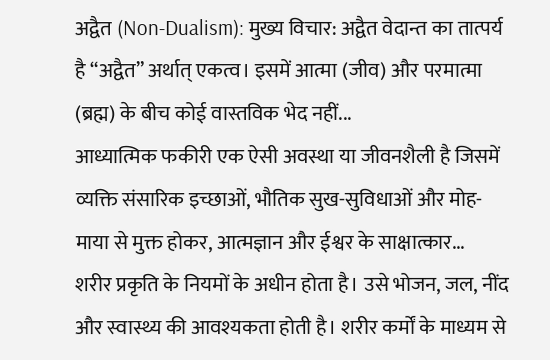अद्वैत (Non-Dualism): मुख्य विचार: अद्वैत वेदान्त का तात्पर्य है “अद्वैत” अर्थात् एकत्व। इसमें आत्मा (जीव) और परमात्मा (ब्रह्म) के बीच कोई वास्तविक भेद नहीं...
आध्यात्मिक फकीरी एक ऐसी अवस्था या जीवनशैली है जिसमें व्यक्ति संसारिक इच्छाओं, भौतिक सुख-सुविधाओं और मोह-माया से मुक्त होकर, आत्मज्ञान और ईश्वर के साक्षात्कार...
शरीर प्रकृति के नियमों के अधीन होता है। उसे भोजन, जल, नींद और स्वास्थ्य की आवश्यकता होती है। शरीर कर्मों के माध्यम से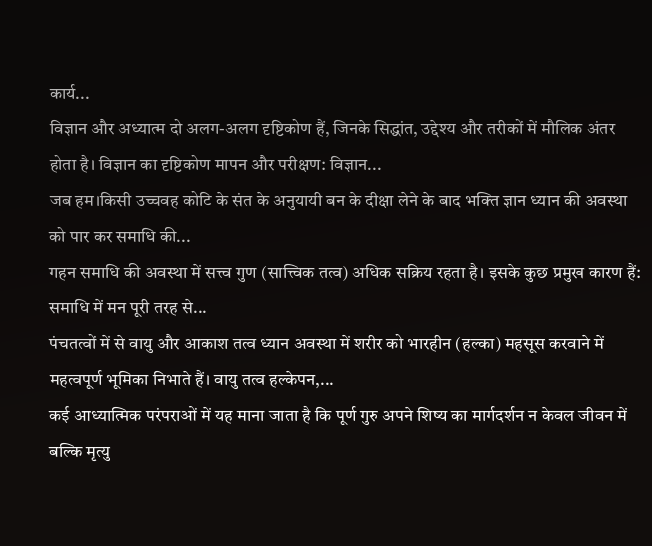कार्य...
विज्ञान और अध्यात्म दो अलग-अलग दृष्टिकोण हैं, जिनके सिद्धांत, उद्देश्य और तरीकों में मौलिक अंतर होता है। विज्ञान का दृष्टिकोण मापन और परीक्षण: विज्ञान...
जब हम।किसी उच्चवह कोटि के संत के अनुयायी बन के दीक्षा लेने के बाद भक्ति ज्ञान ध्यान की अवस्था को पार कर समाधि की...
गहन समाधि की अवस्था में सत्त्व गुण (सात्त्विक तत्व) अधिक सक्रिय रहता है। इसके कुछ प्रमुख कारण हैं: समाधि में मन पूरी तरह से...
पंचतत्वों में से वायु और आकाश तत्व ध्यान अवस्था में शरीर को भारहीन (हल्का) महसूस करवाने में महत्वपूर्ण भूमिका निभाते हैं। वायु तत्व हल्केपन,...
कई आध्यात्मिक परंपराओं में यह माना जाता है कि पूर्ण गुरु अपने शिष्य का मार्गदर्शन न केवल जीवन में बल्कि मृत्यु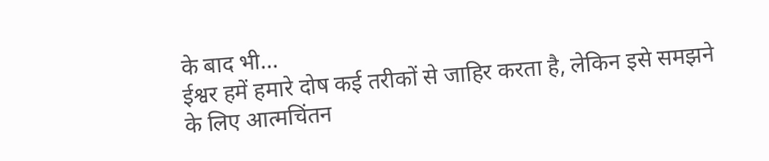के बाद भी...
ईश्वर हमें हमारे दोष कई तरीकों से जाहिर करता है, लेकिन इसे समझने के लिए आत्मचिंतन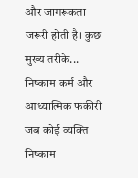और जागरूकता जरूरी होती है। कुछ मुख्य तरीके...
निष्काम कर्म और आध्यात्मिक फकीरी जब कोई व्यक्ति निष्काम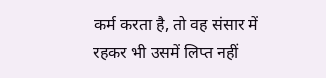कर्म करता है, तो वह संसार में रहकर भी उसमें लिप्त नहीं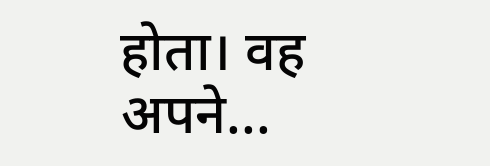होता। वह अपने...